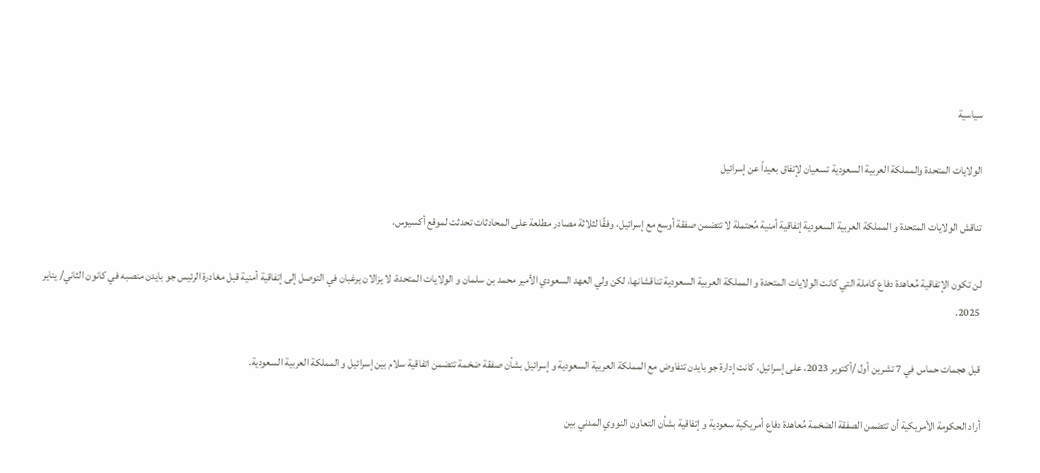سياسية

الولايات المتحدة والمملكة العربية السعودية تسعيان لإتفاق بعيداً عن إسرائيل

تناقش الولايات المتحدة و المملكة العربية السعودية إتفاقية أمنية مُحتملة لا تتضمن صفقة أوسع مع إسرائيل، وفقًا لثلاثة مصادر مطلعة على المحادثات تحدثت لموقع أكسيوس.

لن تكون الإتفاقية مُعاهدة دفاع كاملة التي كانت الولايات المتحدة و المملكة العربية السعودية تناقشانها، لكن ولي العهد السعودي الأمير محمد بن سلمان و الولايات المتحدة، لا يزالان يرغبان في التوصل إلى إتفاقية أمنية قبل مغادرة الرئيس جو بايدن منصبه في كانون الثاني/ يناير 2025.

قبل هجمات حماس في 7 تشرين أول /أكتوبر 2023، على إسرائيل، كانت إدارة جو بايدن تتفاوض مع المملكة العربية السعودية و إسرائيل بشأن صفقة ضخمة تتضمن اتفاقية سلام بين إسرائيل و المملكة العربية السعودية.

أراد الحكومة الأمريكية أن تتضمن الصفقة الضخمة مُعاهدة دفاع أمريكية سعودية و إتفاقية بشأن التعاون النووي المدني بين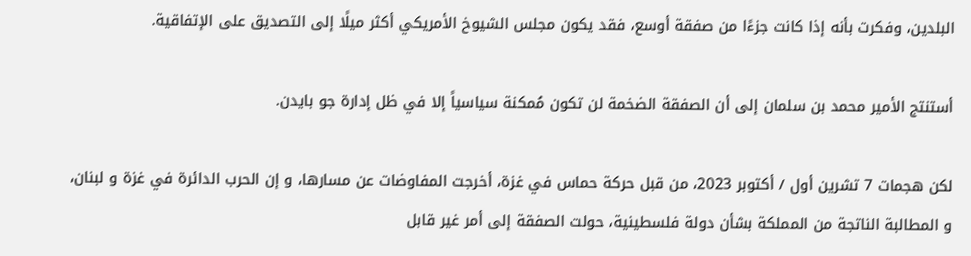البلدين، وفكرت بأنه إذا كانت جزءًا من صفقة أوسع، فقد يكون مجلس الشيوخ الأمريكي أكثر ميلًا إلى التصديق على الإتفاقية.

أستنتج الأمير محمد بن سلمان إلى أن الصفقة الضخمة لن تكون مُمكنة سياسياً إلا في ظل إدارة جو بايدن.

لكن هجمات 7 تشرين أول / أكتوبر 2023، من قبل حركة حماس في غزة، أخرجت المفاوضات عن مسارها، و إن الحرب الدائرة في غزة و لبنان، و المطالبة الناتجة من المملكة بشأن دولة فلسطينية، حولت الصفقة إلى أمر غير قابل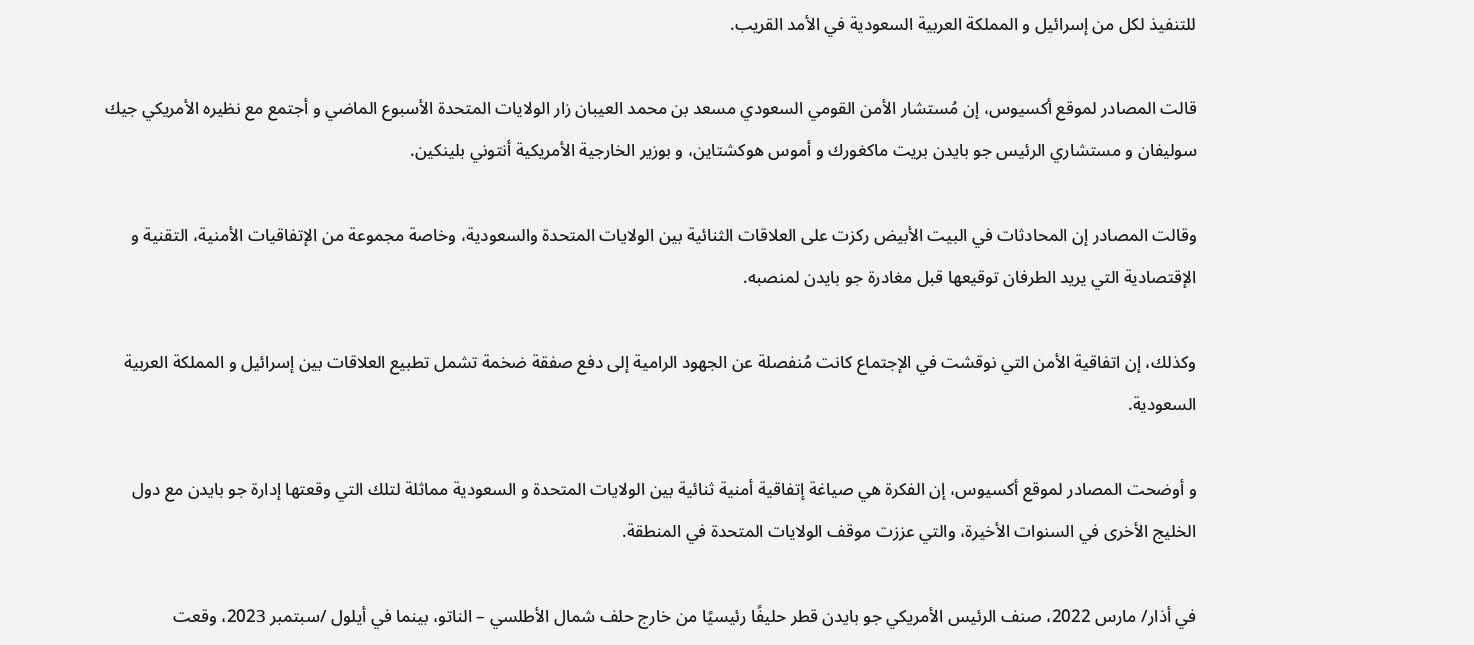للتنفيذ لكل من إسرائيل و المملكة العربية السعودية في الأمد القريب.

قالت المصادر لموقع أكسيوس، إن مُستشار الأمن القومي السعودي مسعد بن محمد العيبان زار الولايات المتحدة الأسبوع الماضي و أجتمع مع نظيره الأمريكي جيك سوليفان و مستشاري الرئيس جو بايدن بريت ماكغورك و أموس هوكشتاين، و بوزير الخارجية الأمريكية أنتوني بلينكين.

وقالت المصادر إن المحادثات في البيت الأبيض ركزت على العلاقات الثنائية بين الولايات المتحدة والسعودية، وخاصة مجموعة من الإتفاقيات الأمنية، التقنية و الإقتصادية التي يريد الطرفان توقيعها قبل مغادرة جو بايدن لمنصبه.

وكذلك، إن اتفاقية الأمن التي نوقشت في الإجتماع كانت مُنفصلة عن الجهود الرامية إلى دفع صفقة ضخمة تشمل تطبيع العلاقات بين إسرائيل و المملكة العربية السعودية.

و أوضحت المصادر لموقع أكسيوس، إن الفكرة هي صياغة إتفاقية أمنية ثنائية بين الولايات المتحدة و السعودية مماثلة لتلك التي وقعتها إدارة جو بايدن مع دول الخليج الأخرى في السنوات الأخيرة، والتي عززت موقف الولايات المتحدة في المنطقة.

في أذار/ مارس 2022، صنف الرئيس الأمريكي جو بايدن قطر حليفًا رئيسيًا من خارج حلف شمال الأطلسي – الناتو، بينما في أيلول /سبتمبر 2023، وقعت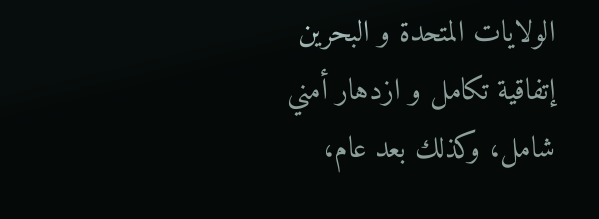الولايات المتحدة و البحرين إتفاقية تكامل و ازدهار أمني شامل، وكذلك بعد عام،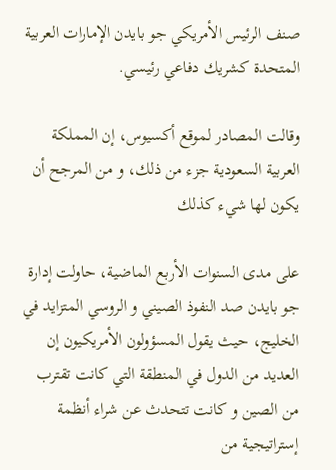صنف الرئيس الأمريكي جو بايدن الإمارات العربية المتحدة كشريك دفاعي رئيسي.

وقالت المصادر لموقع أكسيوس، إن المملكة العربية السعودية جزء من ذلك، و من المرجح أن يكون لها شيء كذلك

على مدى السنوات الأربع الماضية، حاولت إدارة جو بايدن صد النفوذ الصيني و الروسي المتزايد في الخليج، حيث يقول المسؤولون الأمريكيون إن العديد من الدول في المنطقة التي كانت تقترب من الصين و كانت تتحدث عن شراء أنظمة إستراتيجية من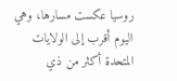روسيا عكست مسارها، وهي اليوم أقرب إلى الولايات المتحدة أكثر من ذي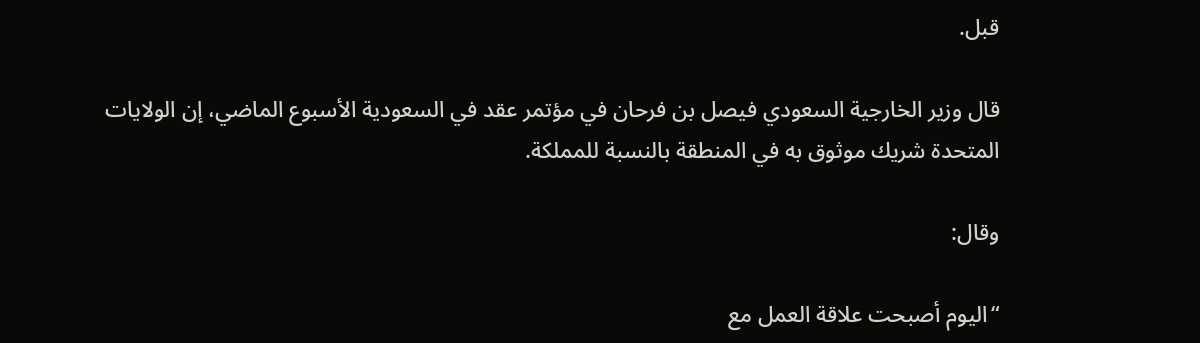قبل.

قال وزير الخارجية السعودي فيصل بن فرحان في مؤتمر عقد في السعودية الأسبوع الماضي، إن الولايات المتحدة شريك موثوق به في المنطقة بالنسبة للمملكة.

وقال:

“اليوم أصبحت علاقة العمل مع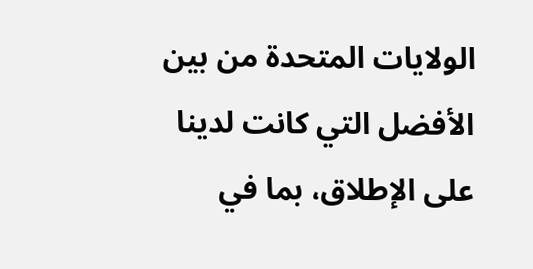الولايات المتحدة من بين الأفضل التي كانت لدينا على الإطلاق، بما في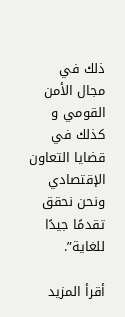ذلك في مجال الأمن القومي و كذلك في قضايا التعاون الإقتصادي ونحن نحقق تقدمًا جيدًا للغاية”.

أقرأ المزيد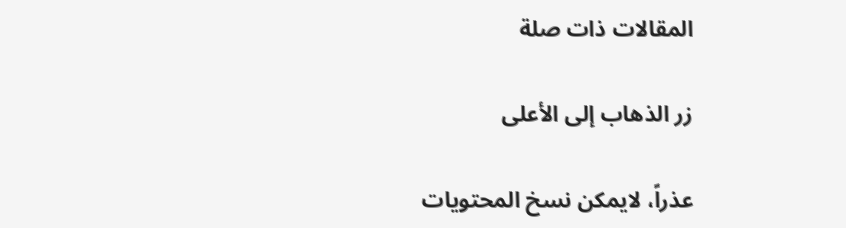المقالات ذات صلة

زر الذهاب إلى الأعلى

عذراً، لايمكن نسخ المحتويات